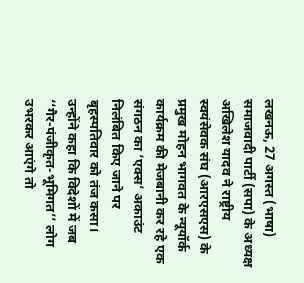लखनऊ, 27 अगस्त (भाषा) समाजवादी पार्टी (सपा) के अध्यक्ष अखिलेश यादव ने राष्ट्रीय स्वयंसेवक संघ (आरएसएस) के प्रमुख मोहन भागवत के न्यूयॉर्क कार्यक्रम की मेजबानी कर रहे एक संगठन का ‘एक्स’ अकाउंट निलंबित किए जाने पर बृहस्पतिवार को तंज कसा।
उन्होंने कहा कि विदेशों में जब ‘‘गैर-पंजीकृत-भूमिगत’’ लोग उभरकर आएंगे तो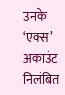उनके ‘एक्स’ अकाउंट निलंबित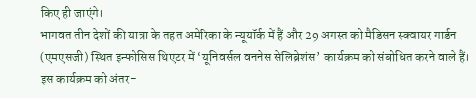किए ही जाएंगे।
भागवत तीन देशों की यात्रा के तहत अमेरिका के न्यूयॉर्क में हैं और 29 अगस्त को मैडिसन स्क्वायर गार्डन (एमएसजी) स्थित इन्फोसिस थिएटर में ‘यूनिवर्सल वननेस सेलिब्रेशंस’ कार्यक्रम को संबोधित करने वाले हैं। इस कार्यक्रम को अंतर-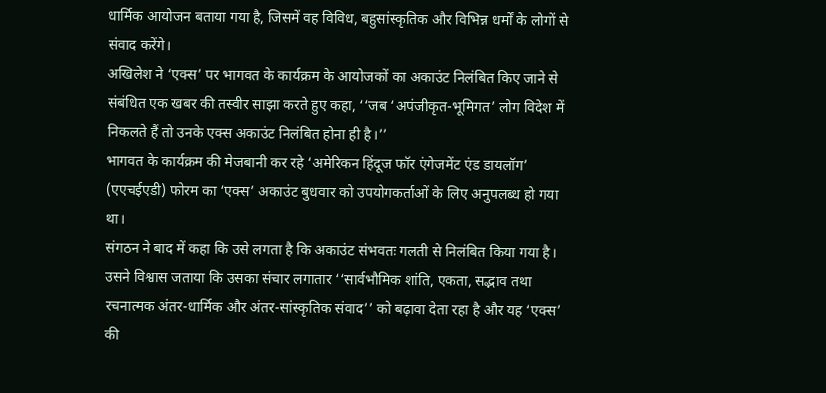धार्मिक आयोजन बताया गया है, जिसमें वह विविध, बहुसांस्कृतिक और विभिन्न धर्मों के लोगों से संवाद करेंगे।
अखिलेश ने ‘एक्स’ पर भागवत के कार्यक्रम के आयोजकों का अकाउंट निलंबित किए जाने से संबंधित एक खबर की तस्वीर साझा करते हुए कहा, ‘‘जब ‘अपंजीकृत-भूमिगत’ लोग विदेश में निकलते हैं तो उनके एक्स अकाउंट निलंबित होना ही है।’’
भागवत के कार्यक्रम की मेजबानी कर रहे ‘अमेरिकन हिंदूज फॉर एंगेजमेंट एंड डायलॉग’ (एएचईएडी) फोरम का ‘एक्स’ अकाउंट बुधवार को उपयोगकर्ताओं के लिए अनुपलब्ध हो गया था।
संगठन ने बाद में कहा कि उसे लगता है कि अकाउंट संभवतः गलती से निलंबित किया गया है। उसने विश्वास जताया कि उसका संचार लगातार ‘‘सार्वभौमिक शांति, एकता, सद्भाव तथा रचनात्मक अंतर-धार्मिक और अंतर-सांस्कृतिक संवाद’’ को बढ़ावा देता रहा है और यह ‘एक्स’ की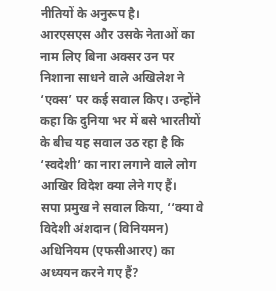नीतियों के अनुरूप है।
आरएसएस और उसके नेताओं का नाम लिए बिना अक्सर उन पर निशाना साधने वाले अखिलेश ने ‘एक्स’ पर कई सवाल किए। उन्होंने कहा कि दुनिया भर में बसे भारतीयों के बीच यह सवाल उठ रहा है कि ‘स्वदेशी’ का नारा लगाने वाले लोग आखिर विदेश क्या लेने गए हैं।
सपा प्रमुख ने सवाल किया, ‘‘क्या वे विदेशी अंशदान (विनियमन) अधिनियम (एफसीआरए) का अध्ययन करने गए हैं?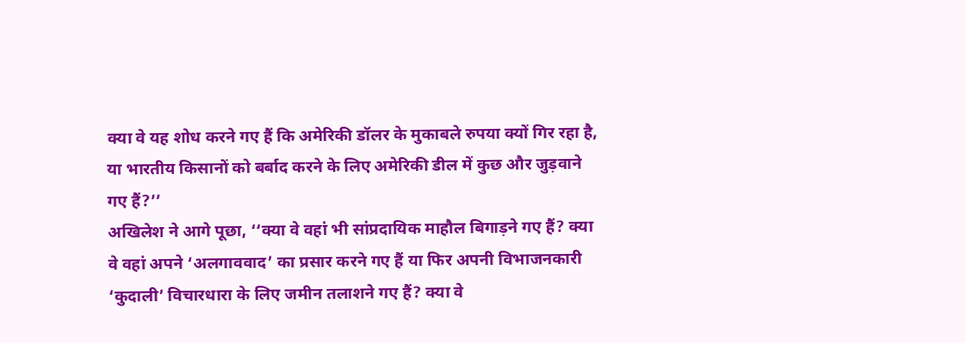क्या वे यह शोध करने गए हैं कि अमेरिकी डॉलर के मुकाबले रुपया क्यों गिर रहा है, या भारतीय किसानों को बर्बाद करने के लिए अमेरिकी डील में कुछ और जुड़वाने गए हैं?’’
अखिलेश ने आगे पूछा, ‘‘क्या वे वहां भी सांप्रदायिक माहौल बिगाड़ने गए हैं? क्या वे वहां अपने ‘अलगाववाद’ का प्रसार करने गए हैं या फिर अपनी विभाजनकारी ‘कुदाली’ विचारधारा के लिए जमीन तलाशने गए हैं? क्या वे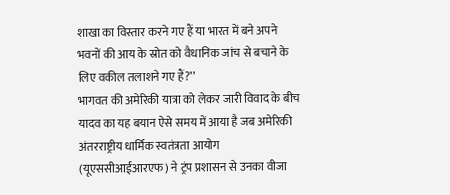शाखा का विस्तार करने गए हैं या भारत में बने अपने भवनों की आय के स्रोत को वैधानिक जांच से बचाने के लिए वकील तलाशने गए हैं?’’
भागवत की अमेरिकी यात्रा को लेकर जारी विवाद के बीच यादव का यह बयान ऐसे समय में आया है जब अमेरिकी अंतरराष्ट्रीय धार्मिक स्वतंत्रता आयोग (यूएससीआईआरएफ) ने ट्रंप प्रशासन से उनका वीजा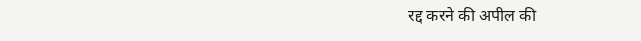रद्द करने की अपील की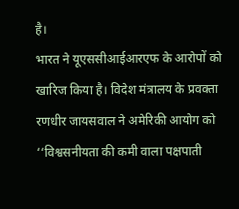है।
भारत ने यूएससीआईआरएफ के आरोपों को खारिज किया है। विदेश मंत्रालय के प्रवक्ता रणधीर जायसवाल ने अमेरिकी आयोग को ‘‘विश्वसनीयता की कमी वाला पक्षपाती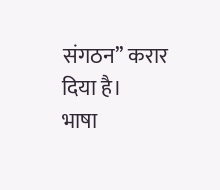संगठन’’ करार दिया है।
भाषा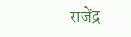राजेंद्र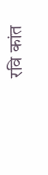रवि कांत